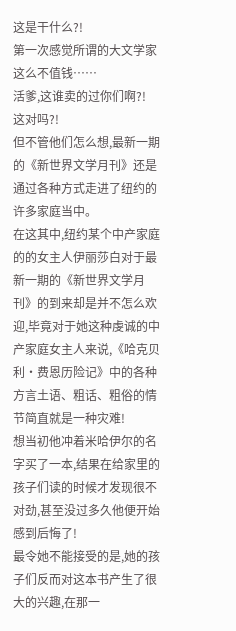这是干什么?!
第一次感觉所谓的大文学家这么不值钱……
活爹,这谁卖的过你们啊?!
这对吗?!
但不管他们怎么想,最新一期的《新世界文学月刊》还是通过各种方式走进了纽约的许多家庭当中。
在这其中,纽约某个中产家庭的的女主人伊丽莎白对于最新一期的《新世界文学月刊》的到来却是并不怎么欢迎,毕竟对于她这种虔诚的中产家庭女主人来说,《哈克贝利·费恩历险记》中的各种方言土语、粗话、粗俗的情节简直就是一种灾难!
想当初他冲着米哈伊尔的名字买了一本,结果在给家里的孩子们读的时候才发现很不对劲,甚至没过多久他便开始感到后悔了!
最令她不能接受的是,她的孩子们反而对这本书产生了很大的兴趣,在那一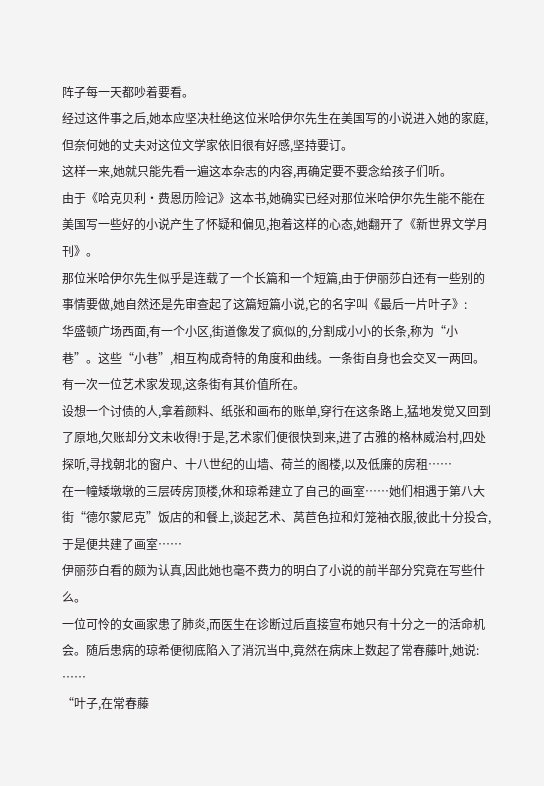阵子每一天都吵着要看。
经过这件事之后,她本应坚决杜绝这位米哈伊尔先生在美国写的小说进入她的家庭,但奈何她的丈夫对这位文学家依旧很有好感,坚持要订。
这样一来,她就只能先看一遍这本杂志的内容,再确定要不要念给孩子们听。
由于《哈克贝利·费恩历险记》这本书,她确实已经对那位米哈伊尔先生能不能在美国写一些好的小说产生了怀疑和偏见,抱着这样的心态,她翻开了《新世界文学月刊》。
那位米哈伊尔先生似乎是连载了一个长篇和一个短篇,由于伊丽莎白还有一些别的事情要做,她自然还是先审查起了这篇短篇小说,它的名字叫《最后一片叶子》:
华盛顿广场西面,有一个小区,街道像发了疯似的,分割成小小的长条,称为“小巷”。这些“小巷”,相互构成奇特的角度和曲线。一条街自身也会交叉一两回。有一次一位艺术家发现,这条街有其价值所在。
设想一个讨债的人,拿着颜料、纸张和画布的账单,穿行在这条路上,猛地发觉又回到了原地,欠账却分文未收得!于是,艺术家们便很快到来,进了古雅的格林威治村,四处探听,寻找朝北的窗户、十八世纪的山墙、荷兰的阁楼,以及低廉的房租……
在一幢矮墩墩的三层砖房顶楼,休和琼希建立了自己的画室……她们相遇于第八大街“德尔蒙尼克”饭店的和餐上,谈起艺术、莴苣色拉和灯笼袖衣服,彼此十分投合,于是便共建了画室……
伊丽莎白看的颇为认真,因此她也毫不费力的明白了小说的前半部分究竟在写些什么。
一位可怜的女画家患了肺炎,而医生在诊断过后直接宣布她只有十分之一的活命机会。随后患病的琼希便彻底陷入了消沉当中,竟然在病床上数起了常春藤叶,她说:
……
“叶子,在常春藤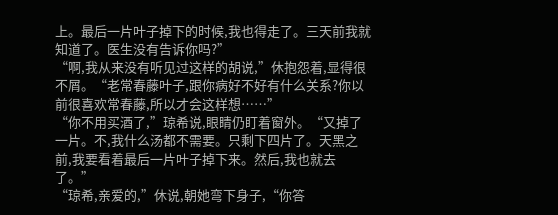上。最后一片叶子掉下的时候,我也得走了。三天前我就知道了。医生没有告诉你吗?”
“啊,我从来没有听见过这样的胡说,”休抱怨着,显得很不屑。“老常春藤叶子,跟你病好不好有什么关系?你以前很喜欢常春藤,所以才会这样想……”
“你不用买酒了,”琼希说,眼睛仍盯着窗外。“又掉了一片。不,我什么汤都不需要。只剩下四片了。天黑之前,我要看着最后一片叶子掉下来。然后,我也就去了。”
“琼希,亲爱的,”休说,朝她弯下身子,“你答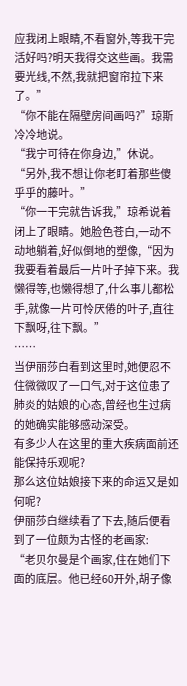应我闭上眼睛,不看窗外,等我干完活好吗?明天我得交这些画。我需要光线,不然,我就把窗帘拉下来了。”
“你不能在隔壁房间画吗?”琼斯冷冷地说。
“我宁可待在你身边,”休说。“另外,我不想让你老盯着那些傻乎乎的藤叶。”
“你一干完就告诉我,”琼希说着闭上了眼睛。她脸色苍白,一动不动地躺着,好似倒地的塑像,“因为我要看着最后一片叶子掉下来。我懒得等,也懒得想了,什么事儿都松手,就像一片可怜厌倦的叶子,直往下飘呀,往下飘。”
……
当伊丽莎白看到这里时,她便忍不住微微叹了一口气,对于这位患了肺炎的姑娘的心态,曾经也生过病的她确实能够感动深受。
有多少人在这里的重大疾病面前还能保持乐观呢?
那么这位姑娘接下来的命运又是如何呢?
伊丽莎白继续看了下去,随后便看到了一位颇为古怪的老画家:
“老贝尔曼是个画家,住在她们下面的底层。他已经60开外,胡子像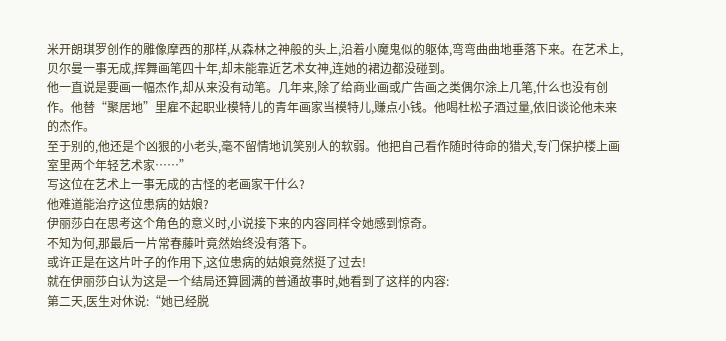米开朗琪罗创作的雕像摩西的那样,从森林之神般的头上,沿着小魔鬼似的躯体,弯弯曲曲地垂落下来。在艺术上,贝尔曼一事无成,挥舞画笔四十年,却未能靠近艺术女神,连她的裙边都没碰到。
他一直说是要画一幅杰作,却从来没有动笔。几年来,除了给商业画或广告画之类偶尔涂上几笔,什么也没有创作。他替“聚居地”里雇不起职业模特儿的青年画家当模特儿,赚点小钱。他喝杜松子酒过量,依旧谈论他未来的杰作。
至于别的,他还是个凶狠的小老头,毫不留情地讥笑别人的软弱。他把自己看作随时待命的猎犬,专门保护楼上画室里两个年轻艺术家……”
写这位在艺术上一事无成的古怪的老画家干什么?
他难道能治疗这位患病的姑娘?
伊丽莎白在思考这个角色的意义时,小说接下来的内容同样令她感到惊奇。
不知为何,那最后一片常春藤叶竟然始终没有落下。
或许正是在这片叶子的作用下,这位患病的姑娘竟然挺了过去!
就在伊丽莎白认为这是一个结局还算圆满的普通故事时,她看到了这样的内容:
第二天,医生对休说:“她已经脱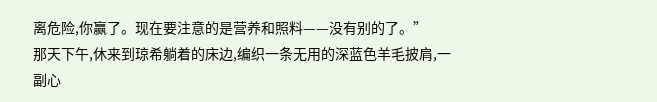离危险,你赢了。现在要注意的是营养和照料——没有别的了。”
那天下午,休来到琼希躺着的床边,编织一条无用的深蓝色羊毛披肩,一副心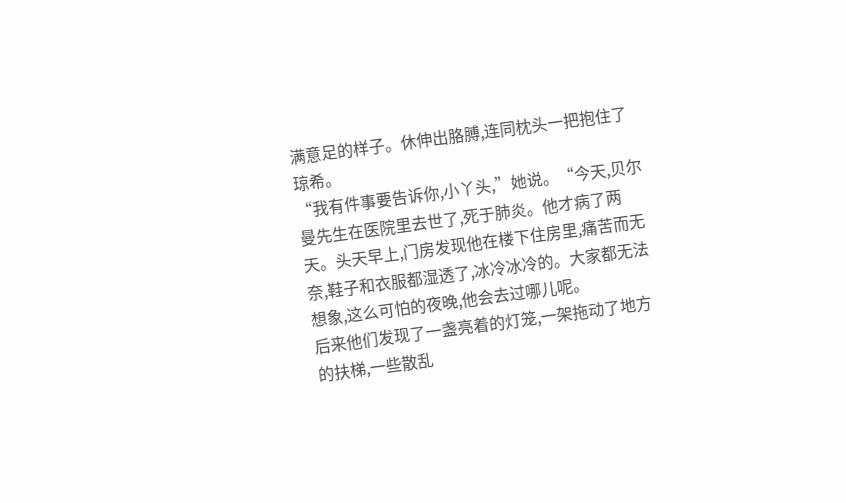满意足的样子。休伸出胳膊,连同枕头一把抱住了琼希。
“我有件事要告诉你,小丫头,”她说。“今天,贝尔曼先生在医院里去世了,死于肺炎。他才病了两天。头天早上,门房发现他在楼下住房里,痛苦而无奈,鞋子和衣服都湿透了,冰冷冰冷的。大家都无法想象,这么可怕的夜晚,他会去过哪儿呢。
后来他们发现了一盏亮着的灯笼,一架拖动了地方的扶梯,一些散乱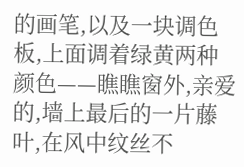的画笔,以及一块调色板,上面调着绿黄两种颜色——瞧瞧窗外,亲爱的,墙上最后的一片藤叶,在风中纹丝不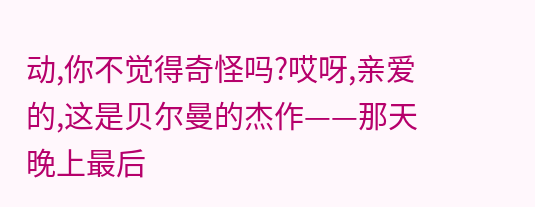动,你不觉得奇怪吗?哎呀,亲爱的,这是贝尔曼的杰作——那天晚上最后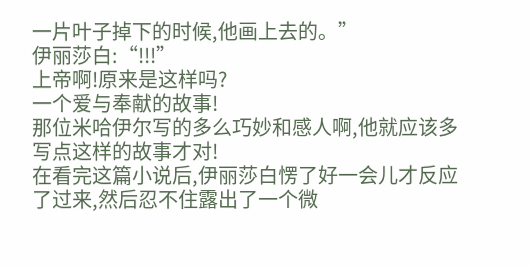一片叶子掉下的时候,他画上去的。”
伊丽莎白:“!!!”
上帝啊!原来是这样吗?
一个爱与奉献的故事!
那位米哈伊尔写的多么巧妙和感人啊,他就应该多写点这样的故事才对!
在看完这篇小说后,伊丽莎白愣了好一会儿才反应了过来,然后忍不住露出了一个微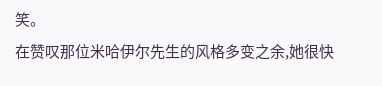笑。
在赞叹那位米哈伊尔先生的风格多变之余,她很快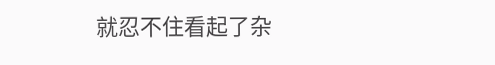就忍不住看起了杂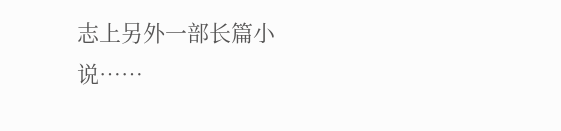志上另外一部长篇小说……